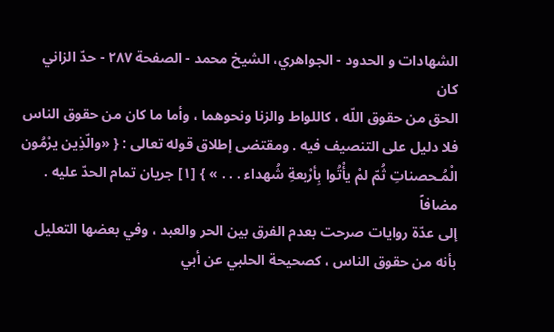الشهادات و الحدود - الجواهري، الشيخ محمد - الصفحة ٢٨٧ - حدّ الزاني
كان
الحق من حقوق اللّه ، كاللواط والزنا ونحوهما ، وأما ما كان من حقوق الناس
فلا دليل على التنصيف فيه . ومقتضى إطلاق قوله تعالى : { «والّذِين يرْمُون الْمُـحصناتِ ثُمّ لمْ يأْتُوا بِأرْبعةِ شُهداء . . . » } [١] جريان تمام الحدّ عليه .
مضافاً
إلى عدّة روايات صرحت بعدم الفرق بين الحر والعبد ، وفي بعضها التعليل
بأنه من حقوق الناس ، كصحيحة الحلبي عن أبي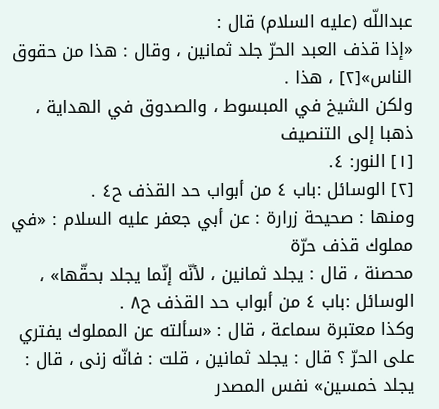عبداللّه (عليه السلام) قال :
«إذا قذف العبد الحرّ جلد ثمانين ، وقال : هذا من حقوق الناس»[٢] ، هذا .
ولكن الشيخ في المبسوط ، والصدوق في الهداية ، ذهبا إلى التنصيف
[١] النور: ٤.
[٢] الوسائل :باب ٤ من أبواب حد القذف ح٤ .
ومنها : صحيحة زرارة : عن أبي جعفر عليه السلام : «في مملوك قذف حرّة
محصنة ، قال : يجلد ثمانين ، لأنّه إنّما يجلد بحقّها» ، الوسائل :باب ٤ من أبواب حد القذف ح٨ .
وكذا معتبرة سماعة ، قال : «سألته عن المملوك يفتري على الحرّ ؟ قال : يجلد ثمانين ، قلت : فانّه زنى ، قال : يجلد خمسين» نفس المصدر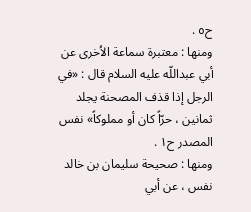ح٥ .
ومنها : معتبرة سماعة الاُخرى عن أبي عبداللّه عليه السلام قال : «في الرجل إذا قذف المصحنة يجلد ثمانين ، حرّاً كان أو مملوكاً» نفس المصدر ح١ .
ومنها : صحيحة سليمان بن خالد نفس ، عن أبي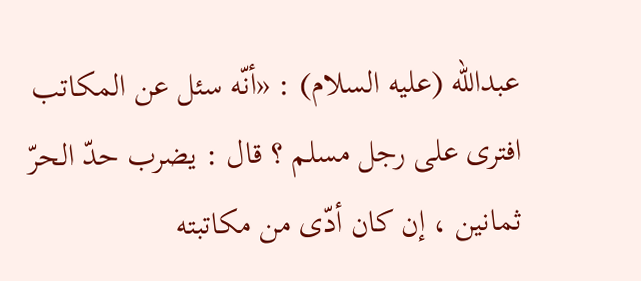عبداللّه (عليه السلام) : «أنّه سئل عن المكاتب افترى على رجل مسلم ؟ قال : يضرب حدّ الحرّ ثمانين ، إن كان أدّى من مكاتبته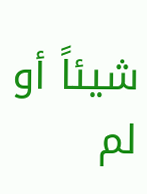شيئاً أو لم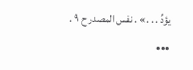يؤدِّ . . .» . نفس المصدر ح ٩ .
•••